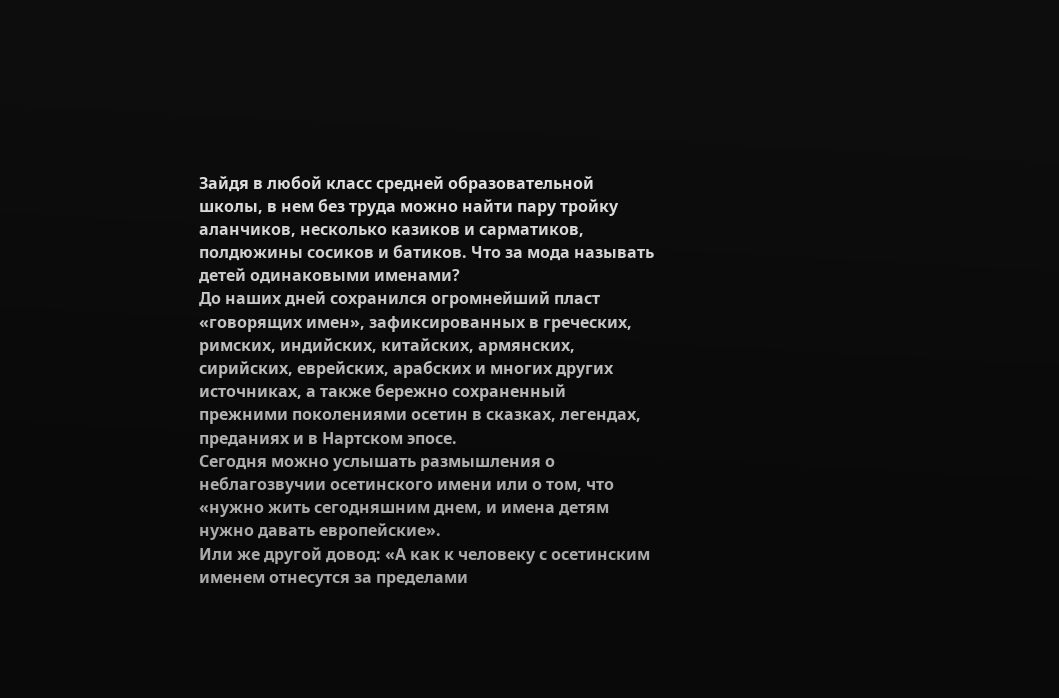Зайдя в любой класс средней образовательной школы, в нем без труда можно найти пару тройку аланчиков, несколько казиков и сарматиков, полдюжины сосиков и батиков. Что за мода называть детей одинаковыми именами?
До наших дней сохранился огромнейший пласт «говорящих имен», зафиксированных в греческих, римских, индийских, китайских, армянских, сирийских, еврейских, арабских и многих других источниках, а также бережно сохраненный прежними поколениями осетин в сказках, легендах, преданиях и в Нартском эпосе.
Сегодня можно услышать размышления о неблагозвучии осетинского имени или о том, что «нужно жить сегодняшним днем, и имена детям нужно давать европейские».
Или же другой довод: «А как к человеку с осетинским именем отнесутся за пределами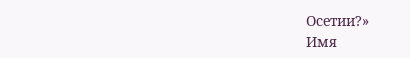Осетии?»
Имя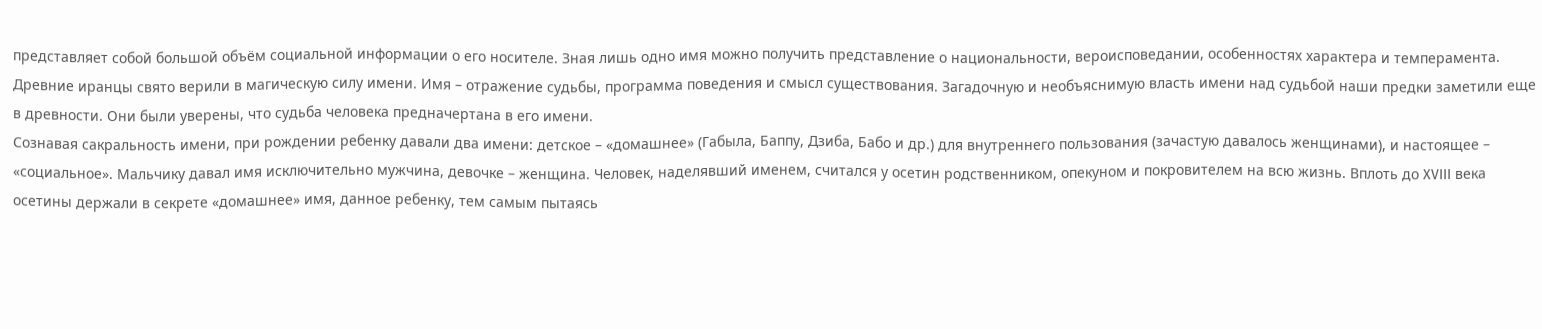представляет собой большой объём социальной информации о его носителе. Зная лишь одно имя можно получить представление о национальности, вероисповедании, особенностях характера и темперамента.
Древние иранцы свято верили в магическую силу имени. Имя – отражение судьбы, программа поведения и смысл существования. Загадочную и необъяснимую власть имени над судьбой наши предки заметили еще в древности. Они были уверены, что судьба человека предначертана в его имени.
Сознавая сакральность имени, при рождении ребенку давали два имени: детское – «домашнее» (Габыла, Баппу, Дзиба, Бабо и др.) для внутреннего пользования (зачастую давалось женщинами), и настоящее – «социальное». Мальчику давал имя исключительно мужчина, девочке – женщина. Человек, наделявший именем, считался у осетин родственником, опекуном и покровителем на всю жизнь. Вплоть до XVIII века осетины держали в секрете «домашнее» имя, данное ребенку, тем самым пытаясь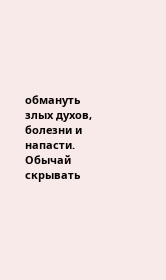обмануть злых духов, болезни и напасти. Обычай скрывать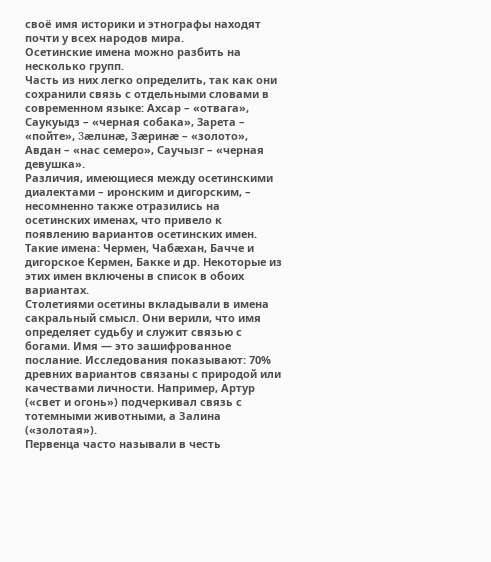своë имя историки и этнографы находят почти у всех народов мира.
Осетинские имена можно разбить на несколько групп.
Часть из них легко определить, так как они сохранили связь с отдельными словами в современном языке: Ахсар – «отвага», Саукуыдз – «черная собака», 3арета – «пойте», 3æлuнæ, Зæринæ – «золото», Авдан – «нас семеро», Саучызг – «черная девушка».
Различия, имеющиеся между осетинскими диалектами – иронским и дигорским, – несомненно также отразились на осетинских именах, что привело к появлению вариантов осетинских имен. Такие имена: Чермен, Чабæхан, Бачче и дигорское Кермен, Бакке и др. Некоторые из этих имен включены в список в обоих вариантах.
Столетиями осетины вкладывали в имена сакральный смысл. Они верили, что имя определяет судьбу и служит связью с богами. Имя — это зашифрованное послание. Исследования показывают: 70% древних вариантов связаны с природой или качествами личности. Например, Артур («свет и огонь») подчеркивал связь с тотемными животными, а Залина («золотая»).
Первенца часто называли в честь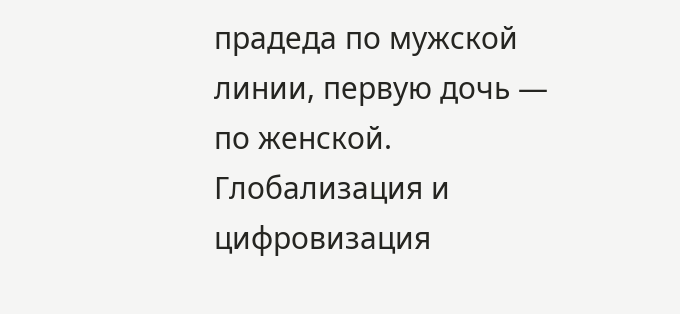прадеда по мужской линии, первую дочь — по женской.
Глобализация и цифровизация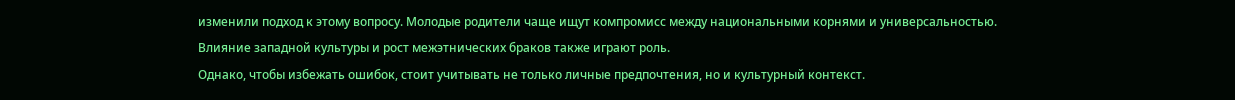изменили подход к этому вопросу. Молодые родители чаще ищут компромисс между национальными корнями и универсальностью.
Влияние западной культуры и рост межэтнических браков также играют роль.
Однако, чтобы избежать ошибок, стоит учитывать не только личные предпочтения, но и культурный контекст.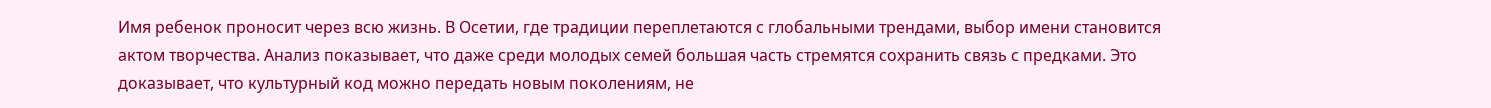Имя ребенок проносит через всю жизнь. В Осетии, где традиции переплетаются с глобальными трендами, выбор имени становится актом творчества. Анализ показывает, что даже среди молодых семей большая часть стремятся сохранить связь с предками. Это доказывает, что культурный код можно передать новым поколениям, не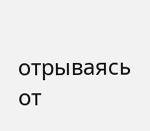отрываясь от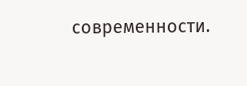современности.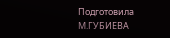Подготовила М.ГУБИЕВА